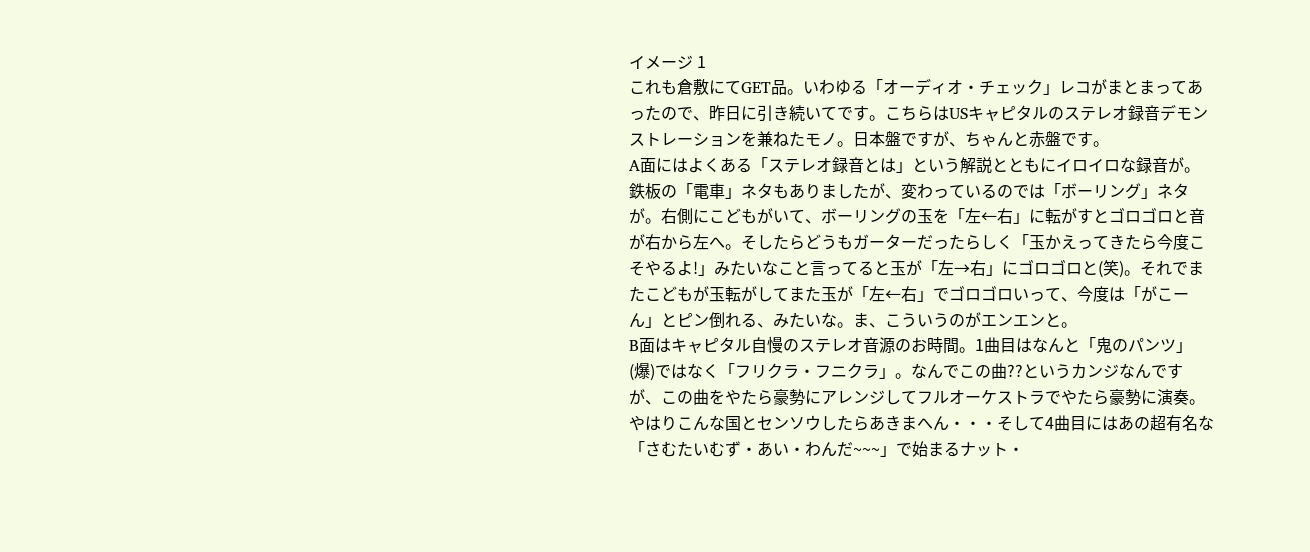イメージ 1
これも倉敷にてGET品。いわゆる「オーディオ・チェック」レコがまとまってあったので、昨日に引き続いてです。こちらはUSキャピタルのステレオ録音デモンストレーションを兼ねたモノ。日本盤ですが、ちゃんと赤盤です。
A面にはよくある「ステレオ録音とは」という解説とともにイロイロな録音が。鉄板の「電車」ネタもありましたが、変わっているのでは「ボーリング」ネタが。右側にこどもがいて、ボーリングの玉を「左←右」に転がすとゴロゴロと音が右から左へ。そしたらどうもガーターだったらしく「玉かえってきたら今度こそやるよ!」みたいなこと言ってると玉が「左→右」にゴロゴロと(笑)。それでまたこどもが玉転がしてまた玉が「左←右」でゴロゴロいって、今度は「がこーん」とピン倒れる、みたいな。ま、こういうのがエンエンと。
B面はキャピタル自慢のステレオ音源のお時間。1曲目はなんと「鬼のパンツ」(爆)ではなく「フリクラ・フニクラ」。なんでこの曲??というカンジなんですが、この曲をやたら豪勢にアレンジしてフルオーケストラでやたら豪勢に演奏。やはりこんな国とセンソウしたらあきまへん・・・そして4曲目にはあの超有名な「さむたいむず・あい・わんだ~~~」で始まるナット・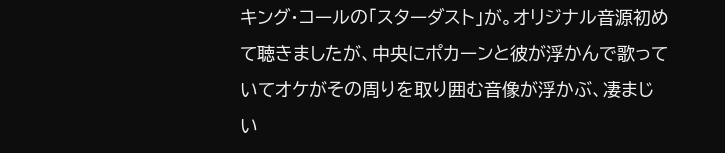キング・コールの「スターダスト」が。オリジナル音源初めて聴きましたが、中央にポカーンと彼が浮かんで歌っていてオケがその周りを取り囲む音像が浮かぶ、凄まじい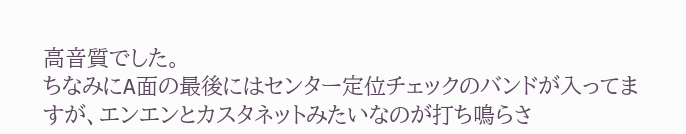高音質でした。
ちなみにA面の最後にはセンター定位チェックのバンドが入ってますが、エンエンとカスタネットみたいなのが打ち鳴らさ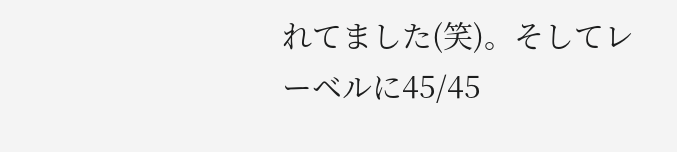れてました(笑)。そしてレーベルに45/45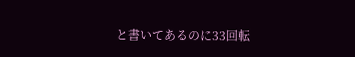と書いてあるのに33回転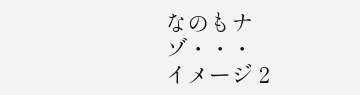なのもナゾ・・・
イメージ 2